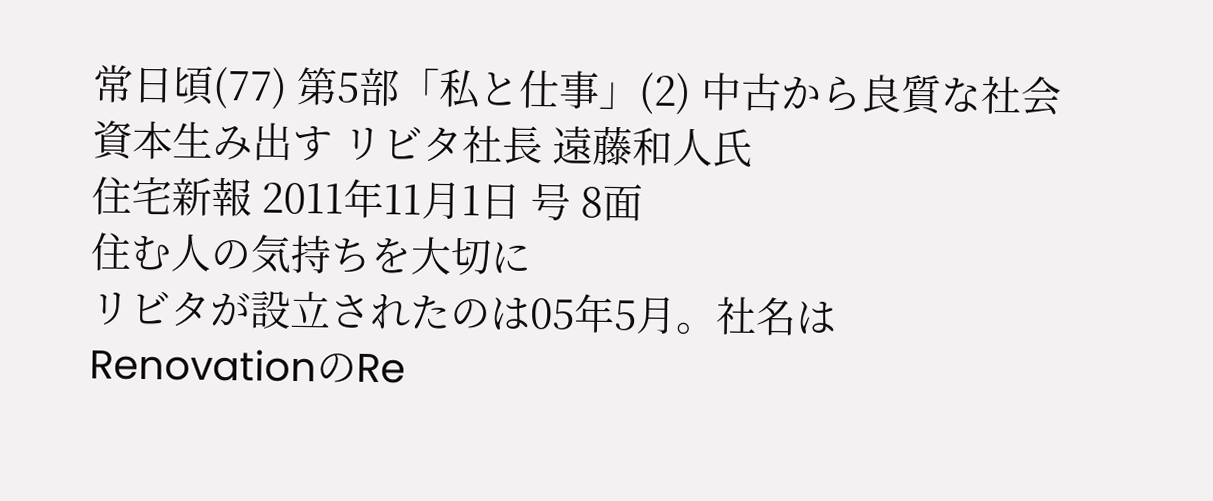常日頃(77) 第5部「私と仕事」(2) 中古から良質な社会資本生み出す リビタ社長 遠藤和人氏
住宅新報 2011年11月1日 号 8面
住む人の気持ちを大切に
リビタが設立されたのは05年5月。社名はRenovationのRe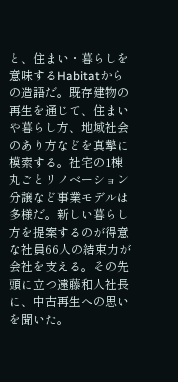と、住まい・暮らしを意味するHabitatからの造語だ。既存建物の再生を通じて、住まいや暮らし方、地域社会のあり方などを真摯に模索する。社宅の1棟丸ごとリノベーション分譲など事業モデルは多様だ。新しい暮らし方を提案するのが得意な社員66人の結束力が会社を支える。その先頭に立つ遠藤和人社長に、中古再生への思いを聞いた。